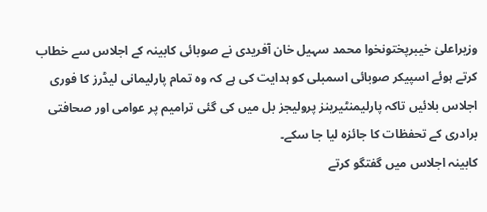وزیراعلیٰ خیبرپختونخوا محمد سہیل خان آفریدی نے صوبائی کابینہ کے اجلاس سے خطاب کرتے ہوئے اسپیکر صوبائی اسمبلی کو ہدایت کی ہے کہ وہ تمام پارلیمانی لیڈرز کا فوری اجلاس بلائیں تاکہ پارلیمنٹیرینز پرولیجز بل میں کی گئی ترامیم پر عوامی اور صحافتی برادری کے تحفظات کا جائزہ لیا جا سکے۔
کابینہ اجلاس میں گفتگو کرتے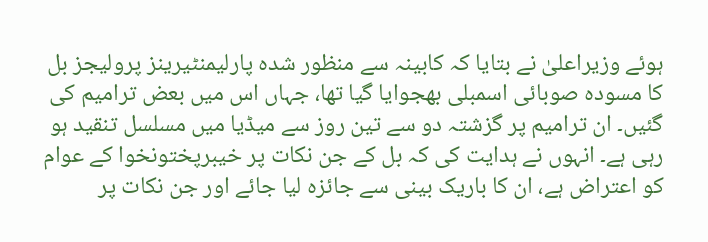ہوئے وزیراعلیٰ نے بتایا کہ کابینہ سے منظور شدہ پارلیمنٹیرینز پرولیجز بل کا مسودہ صوبائی اسمبلی بھجوایا گیا تھا، جہاں اس میں بعض ترامیم کی گئیں۔ ان ترامیم پر گزشتہ دو سے تین روز سے میڈیا میں مسلسل تنقید ہو رہی ہے۔ انہوں نے ہدایت کی کہ بل کے جن نکات پر خیبرپختونخوا کے عوام کو اعتراض ہے، ان کا باریک بینی سے جائزہ لیا جائے اور جن نکات پر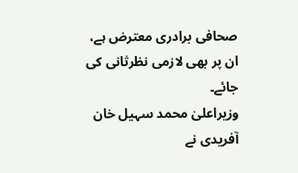صحافی برادری معترض ہے، ان پر بھی لازمی نظرثانی کی جائے۔
وزیراعلیٰ محمد سہیل خان آفریدی نے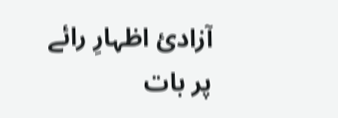آزادیٔ اظہارِ رائے پر بات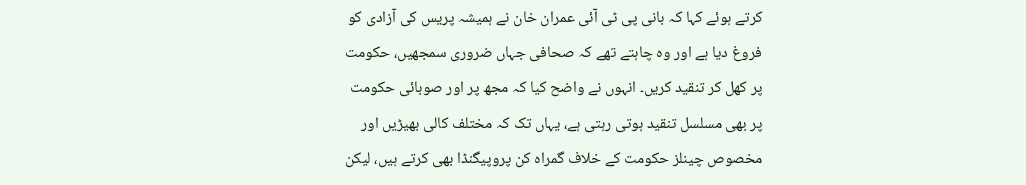کرتے ہوئے کہا کہ بانی پی ٹی آئی عمران خان نے ہمیشہ پریس کی آزادی کو فروغ دیا ہے اور وہ چاہتے تھے کہ صحافی جہاں ضروری سمجھیں، حکومت پر کھل کر تنقید کریں۔ انہوں نے واضح کیا کہ مجھ پر اور صوبائی حکومت پر بھی مسلسل تنقید ہوتی رہتی ہے، یہاں تک کہ مختلف کالی بھیڑیں اور مخصوص چینلز حکومت کے خلاف گمراہ کن پروپیگنڈا بھی کرتے ہیں، لیکن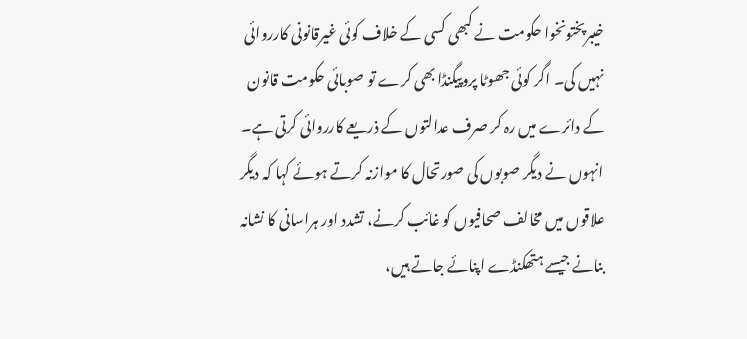خیبرپختونخوا حکومت نے کبھی کسی کے خلاف کوئی غیرقانونی کارروائی نہیں کی۔ اگر کوئی جھوٹا پروپیگنڈا بھی کرے تو صوبائی حکومت قانون کے دائرے میں رہ کر صرف عدالتوں کے ذریعے کارروائی کرتی ہے۔
انہوں نے دیگر صوبوں کی صورتحال کا موازنہ کرتے ہوئے کہا کہ دیگر علاقوں میں مخالف صحافیوں کو غائب کرنے، تشدد اور ہراسانی کا نشانہ بنانے جیسے ہتھکنڈے اپنائے جاتے ہیں،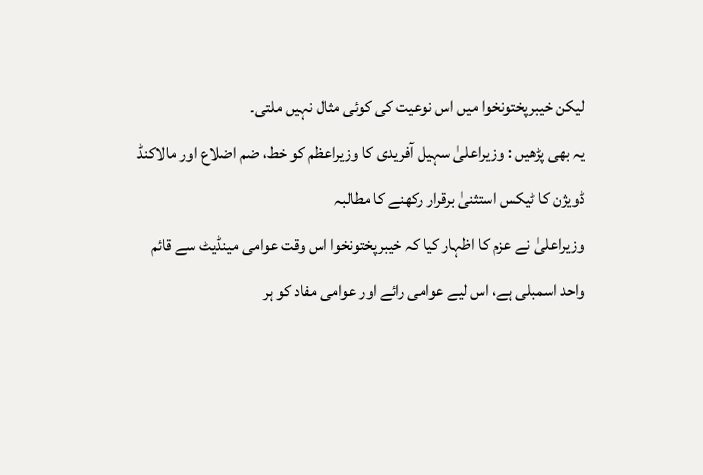لیکن خیبرپختونخوا میں اس نوعیت کی کوئی مثال نہیں ملتی۔
یہ بھی پڑھیں : وزیراعلیٰ سہیل آفریدی کا وزیراعظم کو خط، ضم اضلاع اور مالاکنڈ ڈویژن کا ٹیکس استثنیٰ برقرار رکھنے کا مطالبہ
وزیراعلیٰ نے عزم کا اظہار کیا کہ خیبرپختونخوا اس وقت عوامی مینڈیٹ سے قائم واحد اسمبلی ہے، اس لیے عوامی رائے اور عوامی مفاد کو ہر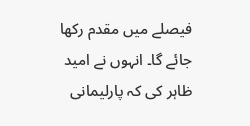فیصلے میں مقدم رکھا جائے گا۔ انہوں نے امید ظاہر کی کہ پارلیمانی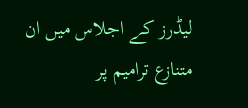لیڈرز کے اجلاس میں ان متنازع ترامیم پر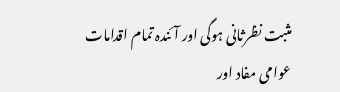مثبت نظرثانی ہوگی اور آئندہ تمام اقدامات عوامی مفاد اور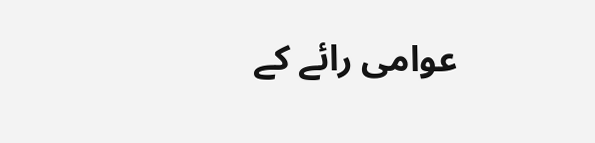عوامی رائے کے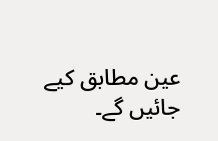عین مطابق کیے جائیں گے۔